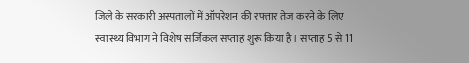जिले के सरकारी अस्पतालों में ऑपरेशन की रफ्तार तेज करने के लिए स्वास्थ्य विभाग ने विशेष सर्जिकल सप्ताह शुरू किया है। सप्ताह 5 से 11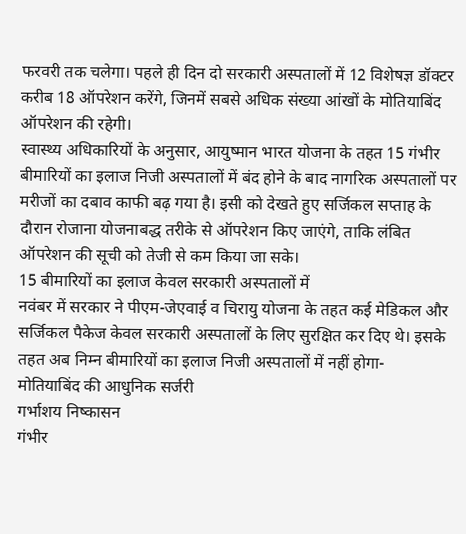फरवरी तक चलेगा। पहले ही दिन दो सरकारी अस्पतालों में 12 विशेषज्ञ डॉक्टर करीब 18 ऑपरेशन करेंगे, जिनमें सबसे अधिक संख्या आंखों के मोतियाबिंद ऑपरेशन की रहेगी।
स्वास्थ्य अधिकारियों के अनुसार, आयुष्मान भारत योजना के तहत 15 गंभीर बीमारियों का इलाज निजी अस्पतालों में बंद होने के बाद नागरिक अस्पतालों पर मरीजों का दबाव काफी बढ़ गया है। इसी को देखते हुए सर्जिकल सप्ताह के दौरान रोजाना योजनाबद्ध तरीके से ऑपरेशन किए जाएंगे, ताकि लंबित ऑपरेशन की सूची को तेजी से कम किया जा सके।
15 बीमारियों का इलाज केवल सरकारी अस्पतालों में
नवंबर में सरकार ने पीएम-जेएवाई व चिरायु योजना के तहत कई मेडिकल और सर्जिकल पैकेज केवल सरकारी अस्पतालों के लिए सुरक्षित कर दिए थे। इसके तहत अब निम्न बीमारियों का इलाज निजी अस्पतालों में नहीं होगा-
मोतियाबिंद की आधुनिक सर्जरी
गर्भाशय निष्कासन
गंभीर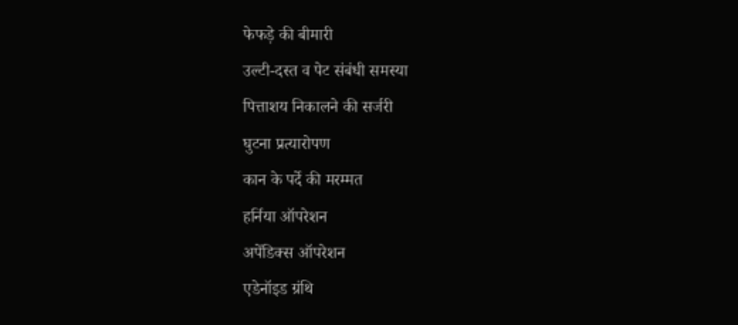फेफड़े की बीमारी
उल्टी-दस्त व पेट संबंधी समस्या
पित्ताशय निकालने की सर्जरी
घुटना प्रत्यारोपण
कान के पर्दे की मरम्मत
हर्निया ऑपरेशन
अपेंडिक्स ऑपरेशन
एडेनॉइड ग्रंथि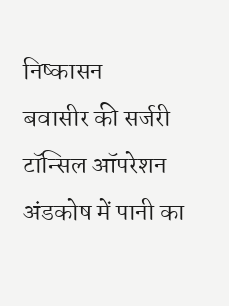निष्कासन
बवासीर की सर्जरी
टॉन्सिल ऑपरेशन
अंडकोष में पानी का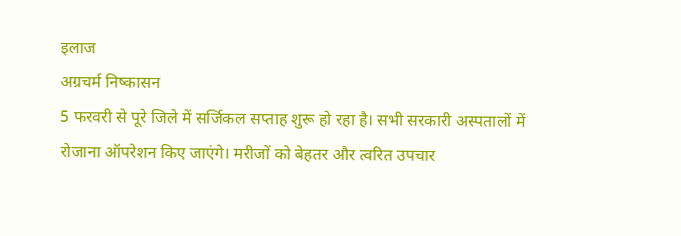इलाज
अग्रचर्म निष्कासन
5 फरवरी से पूरे जिले में सर्जिकल सप्ताह शुरू हो रहा है। सभी सरकारी अस्पतालों में रोजाना ऑपरेशन किए जाएंगे। मरीजों को बेहतर और त्वरित उपचार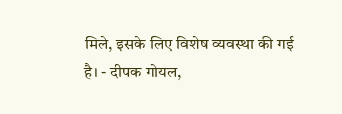मिले, इसके लिए विशेष व्यवस्था की गई है। - दीपक गोयल,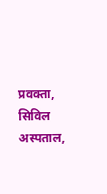प्रवक्ता, सिविल अस्पताल,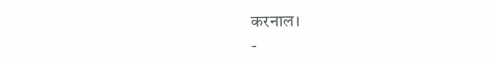करनाल।
-